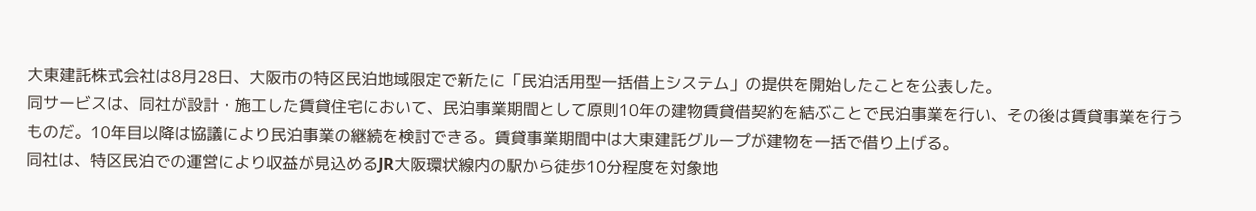大東建託株式会社は8月28日、大阪市の特区民泊地域限定で新たに「民泊活用型一括借上システム」の提供を開始したことを公表した。
同サービスは、同社が設計・施工した賃貸住宅において、民泊事業期間として原則10年の建物賃貸借契約を結ぶことで民泊事業を行い、その後は賃貸事業を行うものだ。10年目以降は協議により民泊事業の継続を検討できる。賃貸事業期間中は大東建託グループが建物を一括で借り上げる。
同社は、特区民泊での運営により収益が見込めるJR大阪環状線内の駅から徒歩10分程度を対象地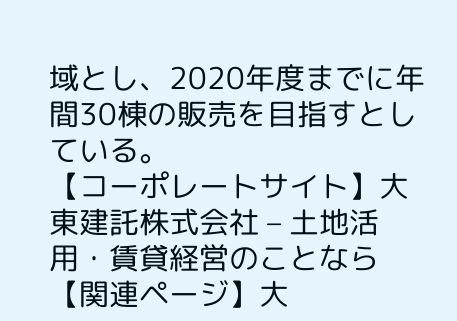域とし、2020年度までに年間30棟の販売を目指すとしている。
【コーポレートサイト】大東建託株式会社 – 土地活用・賃貸経営のことなら
【関連ページ】大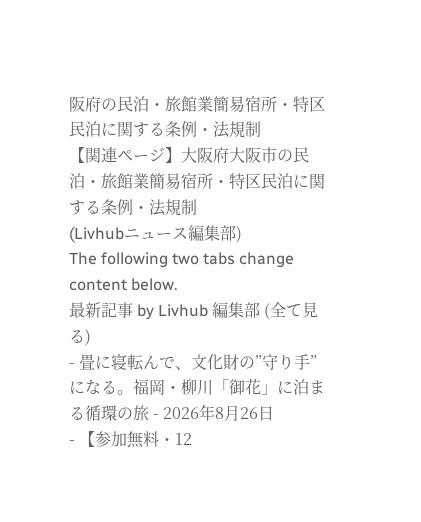阪府の民泊・旅館業簡易宿所・特区民泊に関する条例・法規制
【関連ページ】大阪府大阪市の民泊・旅館業簡易宿所・特区民泊に関する条例・法規制
(Livhubニュース編集部)
The following two tabs change content below.
最新記事 by Livhub 編集部 (全て見る)
- 畳に寝転んで、文化財の”守り手”になる。福岡・柳川「御花」に泊まる循環の旅 - 2026年8月26日
- 【参加無料・12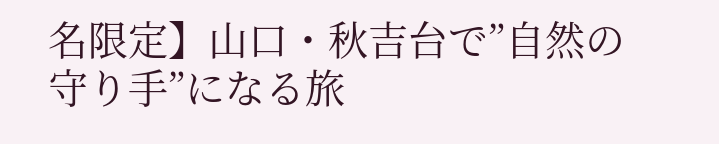名限定】山口・秋吉台で”自然の守り手”になる旅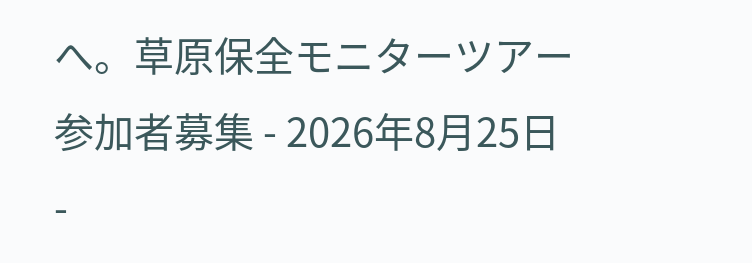へ。草原保全モニターツアー参加者募集 - 2026年8月25日
-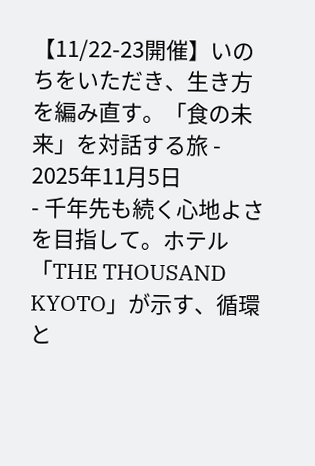【11/22-23開催】いのちをいただき、生き方を編み直す。「食の未来」を対話する旅 - 2025年11月5日
- 千年先も続く心地よさを目指して。ホテル「THE THOUSAND KYOTO」が示す、循環と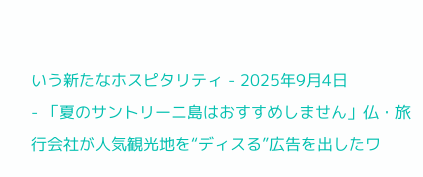いう新たなホスピタリティ - 2025年9月4日
- 「夏のサントリーニ島はおすすめしません」仏・旅行会社が人気観光地を“ディスる”広告を出したワ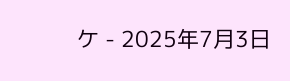ケ - 2025年7月3日